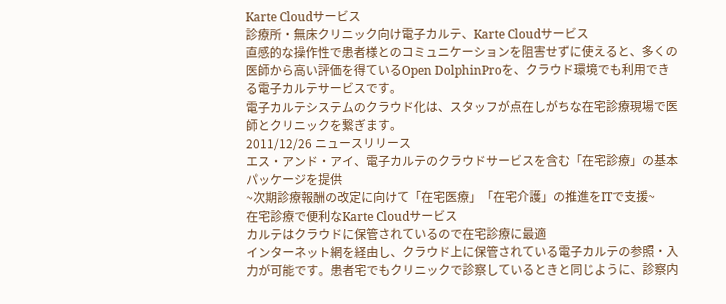Karte Cloudサービス
診療所・無床クリニック向け電子カルテ、Karte Cloudサービス
直感的な操作性で患者様とのコミュニケーションを阻害せずに使えると、多くの医師から高い評価を得ているOpen DolphinProを、クラウド環境でも利用できる電子カルテサービスです。
電子カルテシステムのクラウド化は、スタッフが点在しがちな在宅診療現場で医師とクリニックを繋ぎます。
2011/12/26 ニュースリリース
エス・アンド・アイ、電子カルテのクラウドサービスを含む「在宅診療」の基本パッケージを提供
~次期診療報酬の改定に向けて「在宅医療」「在宅介護」の推進をITで支援~
在宅診療で便利なKarte Cloudサービス
カルテはクラウドに保管されているので在宅診療に最適
インターネット網を経由し、クラウド上に保管されている電子カルテの参照・入力が可能です。患者宅でもクリニックで診察しているときと同じように、診察内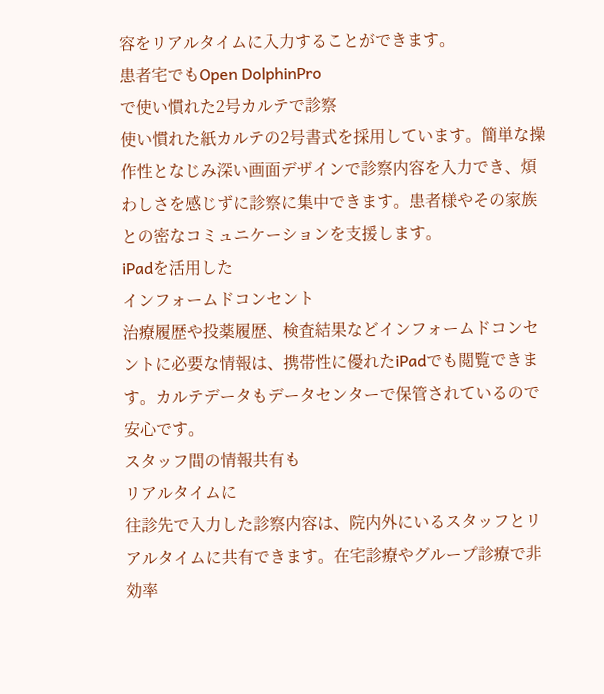容をリアルタイムに入力することができます。
患者宅でもOpen DolphinPro
で使い慣れた2号カルテで診察
使い慣れた紙カルテの2号書式を採用しています。簡単な操作性となじみ深い画面デザインで診察内容を入力でき、煩わしさを感じずに診察に集中できます。患者様やその家族との密なコミュニケーションを支援します。
iPadを活用した
インフォームドコンセント
治療履歴や投薬履歴、検査結果などインフォームドコンセントに必要な情報は、携帯性に優れたiPadでも閲覧できます。カルテデータもデータセンターで保管されているので安心です。
スタッフ間の情報共有も
リアルタイムに
往診先で入力した診察内容は、院内外にいるスタッフとリアルタイムに共有できます。在宅診療やグループ診療で非効率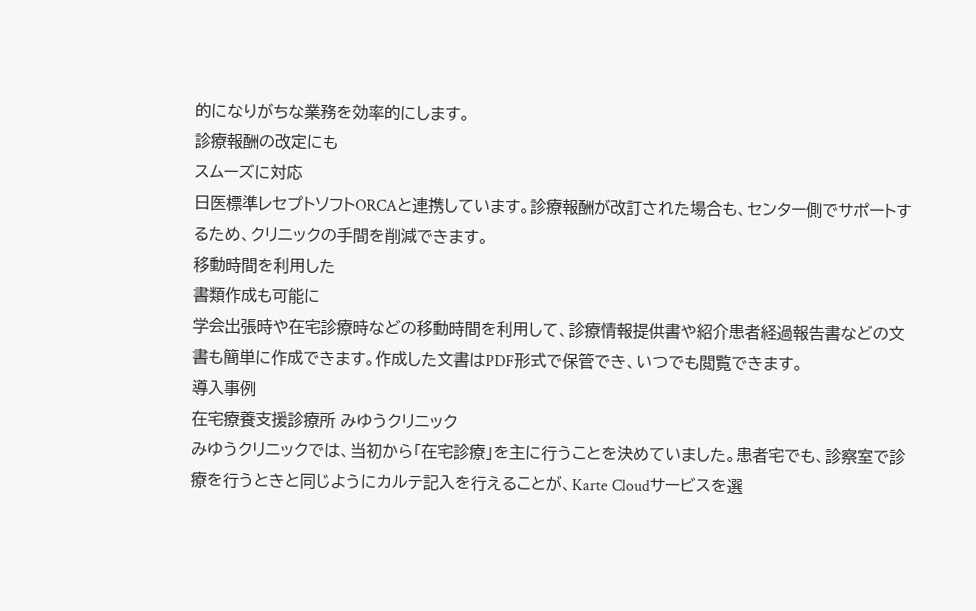的になりがちな業務を効率的にします。
診療報酬の改定にも
スムーズに対応
日医標準レセプトソフトORCAと連携しています。診療報酬が改訂された場合も、センター側でサポートするため、クリニックの手間を削減できます。
移動時間を利用した
書類作成も可能に
学会出張時や在宅診療時などの移動時間を利用して、診療情報提供書や紹介患者経過報告書などの文書も簡単に作成できます。作成した文書はPDF形式で保管でき、いつでも閲覧できます。
導入事例
在宅療養支援診療所 みゆうクリニック
みゆうクリニックでは、当初から「在宅診療」を主に行うことを決めていました。患者宅でも、診察室で診療を行うときと同じようにカルテ記入を行えることが、Karte Cloudサービスを選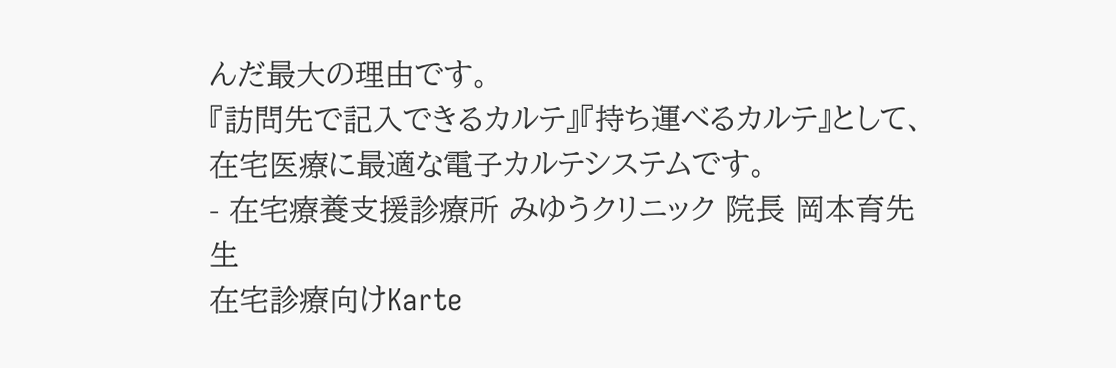んだ最大の理由です。
『訪問先で記入できるカルテ』『持ち運べるカルテ』として、在宅医療に最適な電子カルテシステムです。
- 在宅療養支援診療所 みゆうクリニック 院長 岡本育先生
在宅診療向けKarte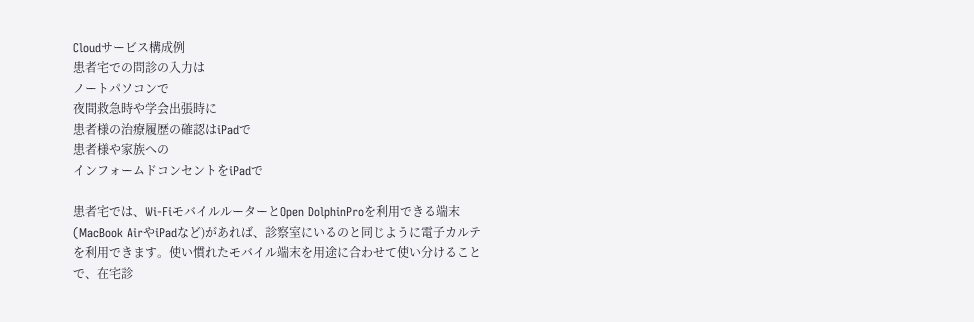Cloudサービス構成例
患者宅での問診の入力は
ノートパソコンで
夜間救急時や学会出張時に
患者様の治療履歴の確認はiPadで
患者様や家族への
インフォームドコンセントをiPadで

患者宅では、Wi-FiモバイルルーターとOpen DolphinProを利用できる端末(MacBook AirやiPadなど)があれば、診察室にいるのと同じように電子カルテを利用できます。使い慣れたモバイル端末を用途に合わせて使い分けることで、在宅診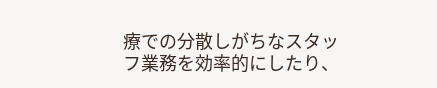療での分散しがちなスタッフ業務を効率的にしたり、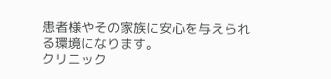患者様やその家族に安心を与えられる環境になります。
クリニック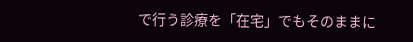で行う診療を「在宅」でもそのままに